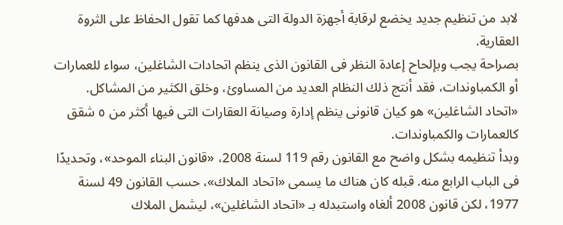لابد من تنظيم جديد يخضع لرقابة أجهزة الدولة التى هدفها كما تقول الحفاظ على الثروة العقارية.
بصراحة يجب وبإلحاح إعادة النظر فى القانون الذى ينظم اتحادات الشاغلين، سواء للعمارات أو الكمباوندات، فقد أنتج ذلك النظام العديد من المساوئ، وخلق الكثير من المشاكل.
«اتحاد الشاغلين» هو كيان قانونى ينظم إدارة وصيانة العقارات التى فيها أكثر من ٥ شقق كالعمارات والكمباوندات.
وبدأ تنظيمه بشكل واضح مع القانون رقم 119 لسنة 2008، «قانون البناء الموحد»، وتحديدًا فى الباب الرابع منه. قبله كان هناك ما يسمى «اتحاد الملاك»، حسب القانون 49 لسنة 1977، لكن قانون 2008 ألغاه واستبدله بـ «اتحاد الشاغلين»، ليشمل الملاك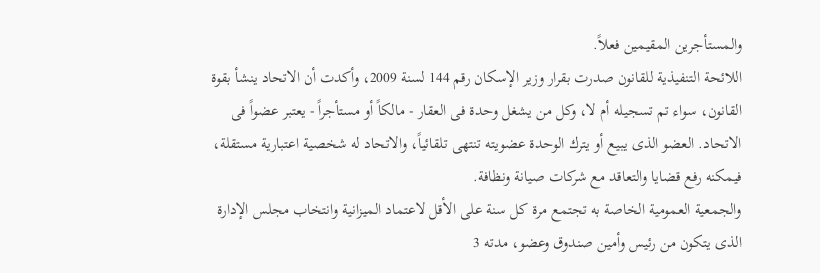والمستأجرين المقيمين فعلاً.
اللائحة التنفيذية للقانون صدرت بقرار وزير الإسكان رقم 144 لسنة 2009، وأكدت أن الاتحاد ينشأ بقوة القانون، سواء تم تسجيله أم لا، وكل من يشغل وحدة فى العقار - مالكاً أو مستأجراً - يعتبر عضواً فى الاتحاد. العضو الذى يبيع أو يترك الوحدة عضويته تنتهى تلقائياً، والاتحاد له شخصية اعتبارية مستقلة، فيمكنه رفع قضايا والتعاقد مع شركات صيانة ونظافة.
والجمعية العمومية الخاصة به تجتمع مرة كل سنة على الأقل لاعتماد الميزانية وانتخاب مجلس الإدارة الذى يتكون من رئيس وأمين صندوق وعضو، مدته 3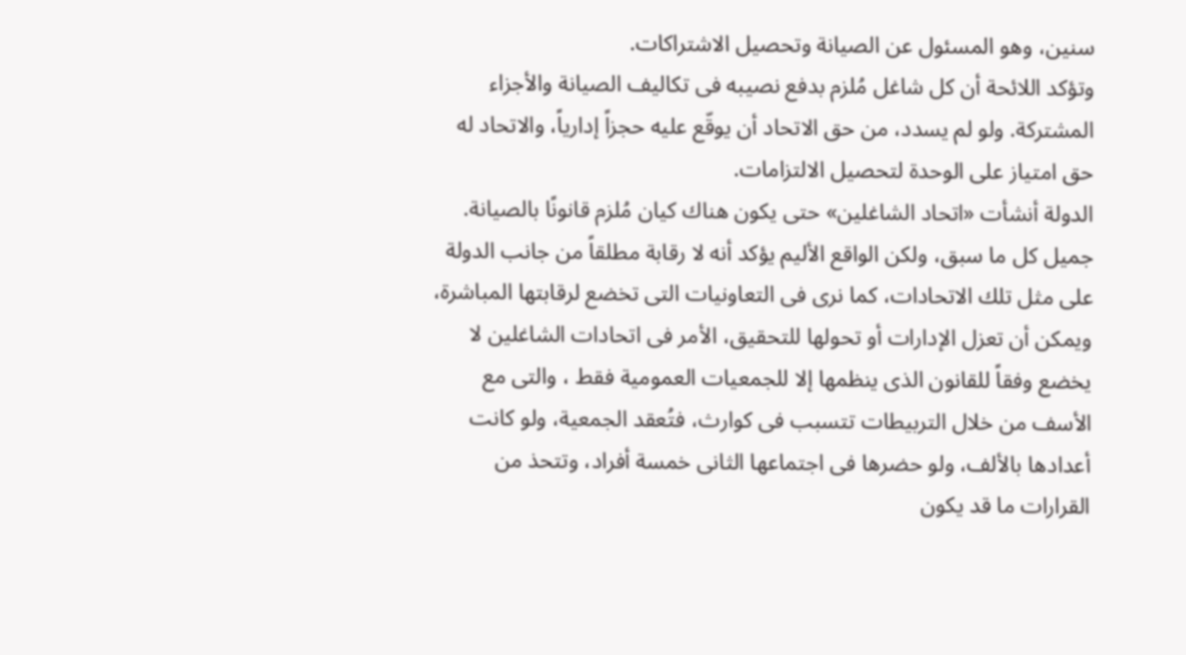سنين، وهو المسئول عن الصيانة وتحصيل الاشتراكات.
وتؤكد اللائحة أن كل شاغل مُلزم بدفع نصيبه فى تكاليف الصيانة والأجزاء المشتركة. ولو لم يسدد، من حق الاتحاد أن يوقّع عليه حجزاً إدارياً، والاتحاد له حق امتياز على الوحدة لتحصيل الالتزامات.
الدولة أنشأت «اتحاد الشاغلين» حتى يكون هناك كيان مُلزم قانونًا بالصيانة.
جميل كل ما سبق، ولكن الواقع الأليم يؤكد أنه لا رقابة مطلقاً من جانب الدولة على مثل تلك الاتحادات، كما نرى فى التعاونيات التى تخضع لرقابتها المباشرة، ويمكن أن تعزل الإدارات أو تحولها للتحقيق، الأمر فى اتحادات الشاغلين لا يخضع وفقاً للقانون الذى ينظمها إلا للجمعيات العمومية فقط ، والتى مع الأسف من خلال التربيطات تتسبب فى كوارث، فتُعقد الجمعية، ولو كانت أعدادها بالألف، ولو حضرها فى اجتماعها الثانى خمسة أفراد، وتتحذ من القرارات ما قد يكون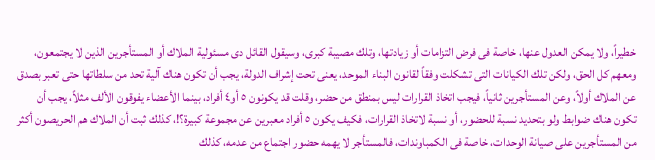خطيراً، ولا يمكن العدول عنها، خاصة فى فرض التزامات أو زيادتها، وتلك مصيبة كبرى، وسيقول القائل دى مسئولية الملاك أو المستأجرين الذين لا يجتمعون، ومعهم كل الحق، ولكن تلك الكيانات التى تشكلت وفقاً لقانون البناء الموحد، يعنى تحت إشراف الدولة، يجب أن تكون هناك آلية تحد من سلطاتها حتى تعبر بصدق عن الملاك أولاً، وعن المستأجرين ثانياً، فيجب اتخاذ القرارات ليس بمنطق من حضر، وقلت قد يكونون ٥ أو٤ أفراد، بينما الأعضاء يفوقون الألف مثلاً، يجب أن تكون هناك ضوابط ولو بتحديد نسبة للحضور، أو نسبة لاتخاذ القرارات، فكيف يكون ٥ أفراد معبرين عن مجموعة كبيرة؟!، كذلك ثبت أن الملاك هم الحريصون أكثر من المستأجرين على صيانة الوحدات، خاصة فى الكمباوندات، فالمستأجر لا يهمه حضور اجتماع من عدمه، كذلك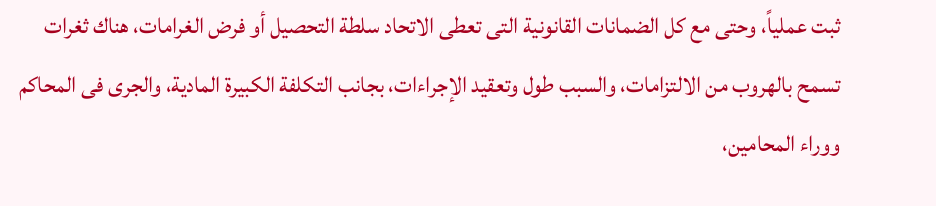ثبت عملياً، وحتى مع كل الضمانات القانونية التى تعطى الاتحاد سلطة التحصيل أو فرض الغرامات، هناك ثغرات تسمح بالهروب من الالتزامات، والسبب طول وتعقيد الإجراءات، بجانب التكلفة الكبيرة المادية، والجرى فى المحاكم ووراء المحامين،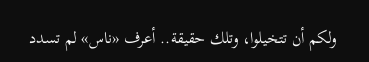ولكم أن تتخيلوا، وتلك حقيقة.. أعرف «ناس» لم تسدد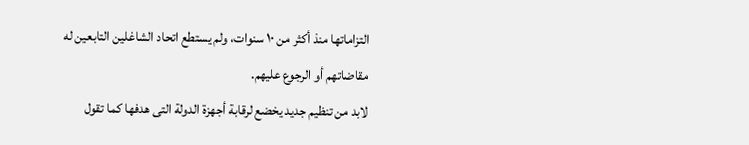التزاماتها منذ أكثر من ١٠ سنوات، ولم يستطع اتحاد الشاغلين التابعين له مقاضاتهم أو الرجوع عليهم.
لابد من تنظيم جديد يخضع لرقابة أجهزة الدولة التى هدفها كما تقول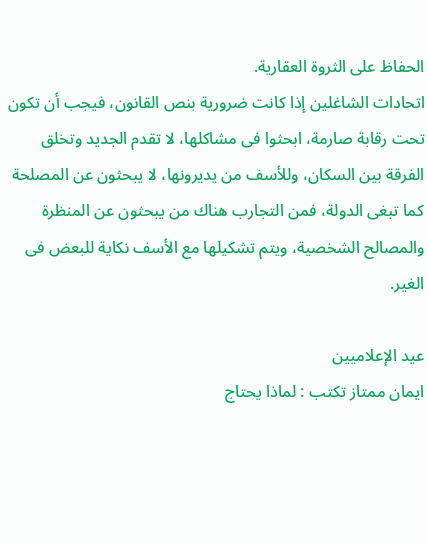الحفاظ على الثروة العقارية.
اتحادات الشاغلين إذا كانت ضرورية بنص القانون، فيجب أن تكون تحت رقابة صارمة، ابحثوا فى مشاكلها، لا تقدم الجديد وتخلق الفرقة بين السكان، وللأسف من يديرونها، لا يبحثون عن المصلحة كما تبغى الدولة، فمن التجارب هناك من يبحثون عن المنظرة والمصالح الشخصية، ويتم تشكيلها مع الأسف نكاية للبعض فى الغير.

عيد الإعلاميين
ايمان ممتاز تكتب : لماذا يحتاج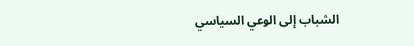الشباب إلى الوعي السياسي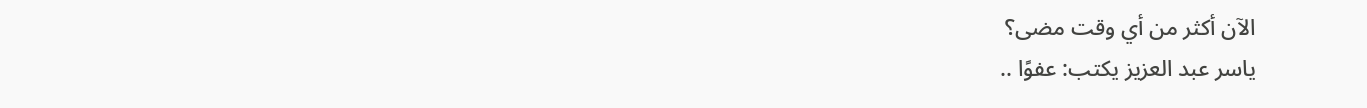الآن أكثر من أي وقت مضى؟
ياسر عبد العزيز يكتب: عفوًا ..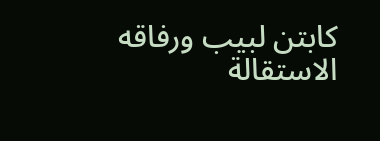كابتن لبيب ورفاقه الاستقالة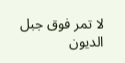لا تمر فوق جبل الديون